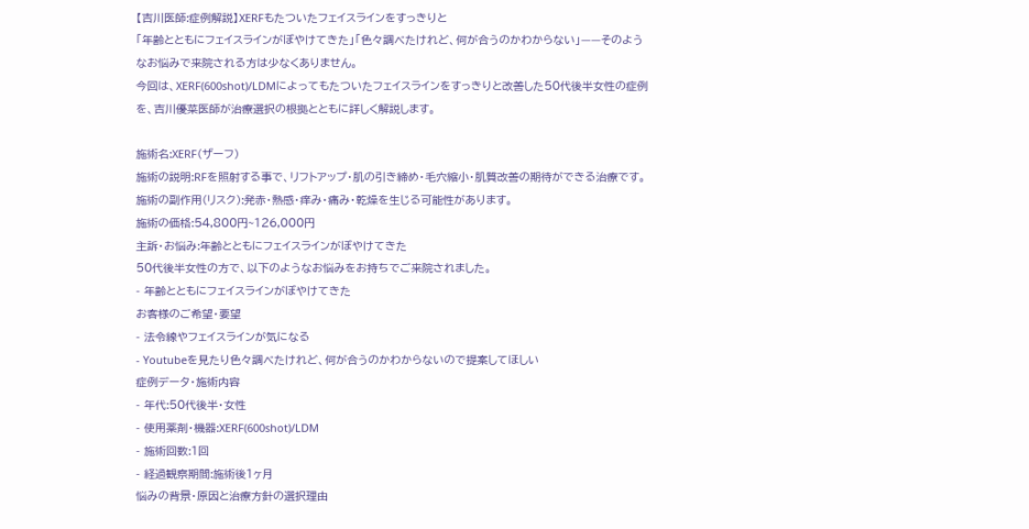【吉川医師:症例解説】XERFもたついたフェイスラインをすっきりと
「年齢とともにフェイスラインがぼやけてきた」「色々調べたけれど、何が合うのかわからない」——そのようなお悩みで来院される方は少なくありません。
今回は、XERF(600shot)/LDMによってもたついたフェイスラインをすっきりと改善した50代後半女性の症例を、吉川優菜医師が治療選択の根拠とともに詳しく解説します。

施術名:XERF(ザーフ)
施術の説明:RFを照射する事で、リフトアップ・肌の引き締め・毛穴縮小・肌質改善の期待ができる治療です。
施術の副作用(リスク):発赤・熱感・痒み・痛み・乾燥を生じる可能性があります。
施術の価格:54,800円~126,000円
主訴・お悩み:年齢とともにフェイスラインがぼやけてきた
50代後半女性の方で、以下のようなお悩みをお持ちでご来院されました。
- 年齢とともにフェイスラインがぼやけてきた
お客様のご希望・要望
- 法令線やフェイスラインが気になる
- Youtubeを見たり色々調べたけれど、何が合うのかわからないので提案してほしい
症例データ・施術内容
- 年代:50代後半・女性
- 使用薬剤・機器:XERF(600shot)/LDM
- 施術回数:1回
- 経過観察期間:施術後1ヶ月
悩みの背景・原因と治療方針の選択理由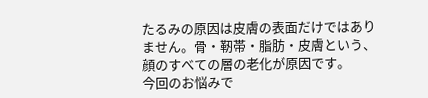たるみの原因は皮膚の表面だけではありません。骨・靭帯・脂肪・皮膚という、顔のすべての層の老化が原因です。
今回のお悩みで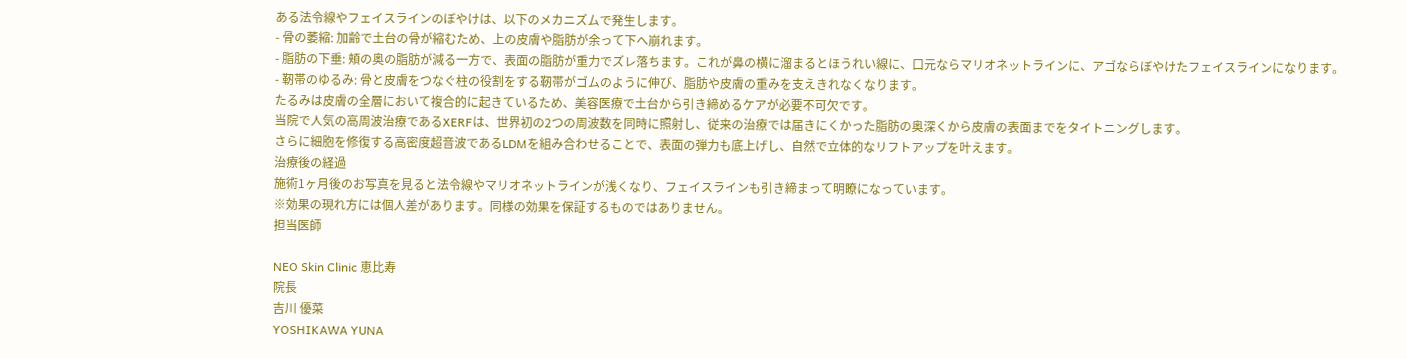ある法令線やフェイスラインのぼやけは、以下のメカニズムで発生します。
- 骨の萎縮: 加齢で土台の骨が縮むため、上の皮膚や脂肪が余って下へ崩れます。
- 脂肪の下垂: 頬の奥の脂肪が減る一方で、表面の脂肪が重力でズレ落ちます。これが鼻の横に溜まるとほうれい線に、口元ならマリオネットラインに、アゴならぼやけたフェイスラインになります。
- 靭帯のゆるみ: 骨と皮膚をつなぐ柱の役割をする靭帯がゴムのように伸び、脂肪や皮膚の重みを支えきれなくなります。
たるみは皮膚の全層において複合的に起きているため、美容医療で土台から引き締めるケアが必要不可欠です。
当院で人気の高周波治療であるXERFは、世界初の2つの周波数を同時に照射し、従来の治療では届きにくかった脂肪の奥深くから皮膚の表面までをタイトニングします。
さらに細胞を修復する高密度超音波であるLDMを組み合わせることで、表面の弾力も底上げし、自然で立体的なリフトアップを叶えます。
治療後の経過
施術1ヶ月後のお写真を見ると法令線やマリオネットラインが浅くなり、フェイスラインも引き締まって明瞭になっています。
※効果の現れ方には個人差があります。同様の効果を保証するものではありません。
担当医師

NEO Skin Clinic 恵比寿
院長
吉川 優菜
YOSHIKAWA YUNA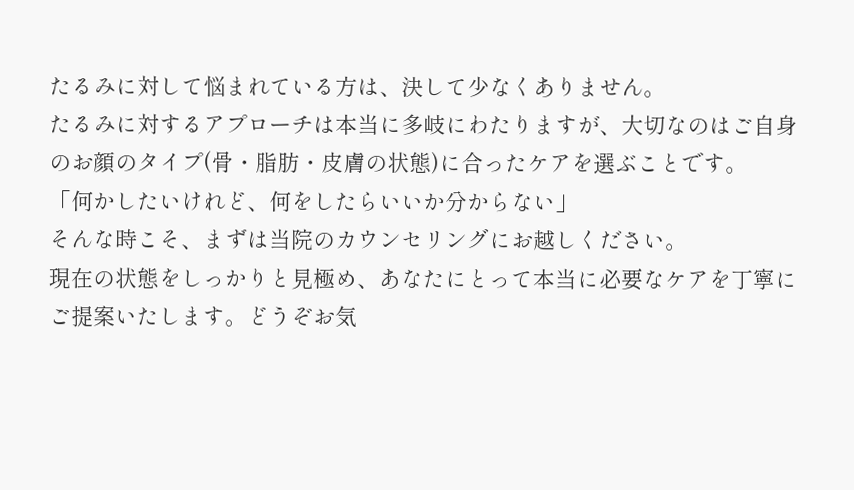たるみに対して悩まれている方は、決して少なくありません。
たるみに対するアプローチは本当に多岐にわたりますが、大切なのはご自身のお顔のタイプ(骨・脂肪・皮膚の状態)に合ったケアを選ぶことです。
「何かしたいけれど、何をしたらいいか分からない」
そんな時こそ、まずは当院のカウンセリングにお越しください。
現在の状態をしっかりと見極め、あなたにとって本当に必要なケアを丁寧にご提案いたします。どうぞお気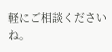軽にご相談くださいね。